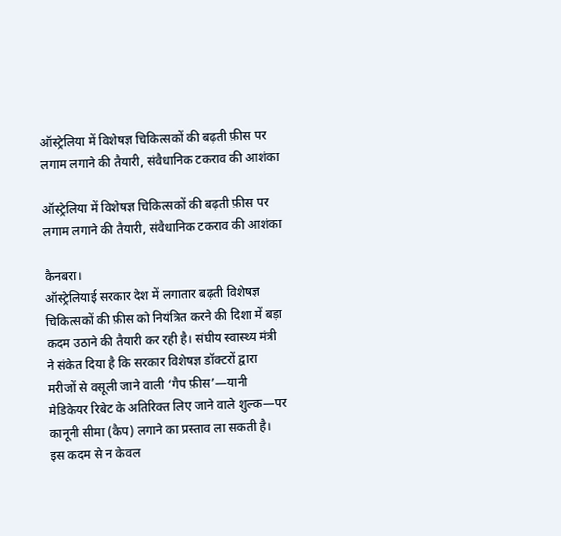ऑस्ट्रेलिया में विशेषज्ञ चिकित्सकों की बढ़ती फ़ीस पर लगाम लगाने की तैयारी, संवैधानिक टकराव की आशंका

ऑस्ट्रेलिया में विशेषज्ञ चिकित्सकों की बढ़ती फ़ीस पर लगाम लगाने की तैयारी, संवैधानिक टकराव की आशंका

कैनबरा।
ऑस्ट्रेलियाई सरकार देश में लगातार बढ़ती विशेषज्ञ चिकित्सकों की फ़ीस को नियंत्रित करने की दिशा में बड़ा कदम उठाने की तैयारी कर रही है। संघीय स्वास्थ्य मंत्री ने संकेत दिया है कि सरकार विशेषज्ञ डॉक्टरों द्वारा मरीजों से वसूली जाने वाली ‘गैप फ़ीस’—यानी मेडिकेयर रिबेट के अतिरिक्त लिए जाने वाले शुल्क—पर कानूनी सीमा (कैप) लगाने का प्रस्ताव ला सकती है। इस कदम से न केवल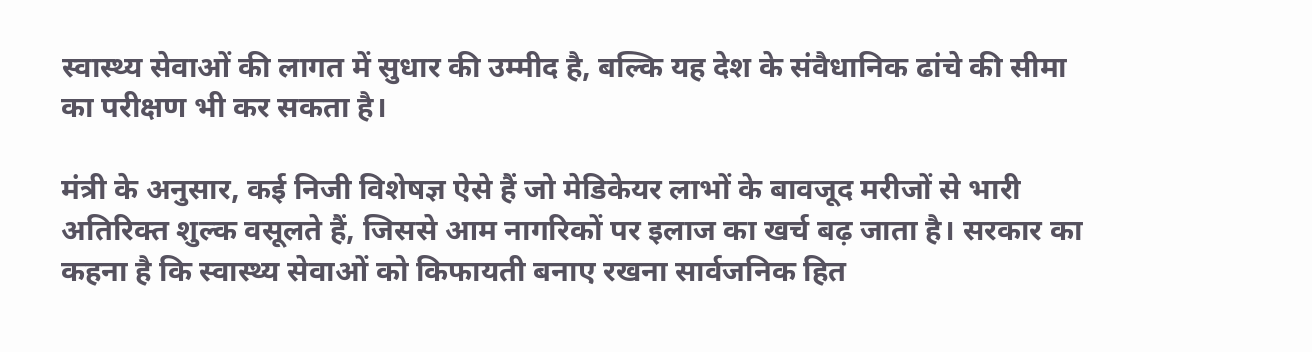स्वास्थ्य सेवाओं की लागत में सुधार की उम्मीद है, बल्कि यह देश के संवैधानिक ढांचे की सीमा का परीक्षण भी कर सकता है।

मंत्री के अनुसार, कई निजी विशेषज्ञ ऐसे हैं जो मेडिकेयर लाभों के बावजूद मरीजों से भारी अतिरिक्त शुल्क वसूलते हैं, जिससे आम नागरिकों पर इलाज का खर्च बढ़ जाता है। सरकार का कहना है कि स्वास्थ्य सेवाओं को किफायती बनाए रखना सार्वजनिक हित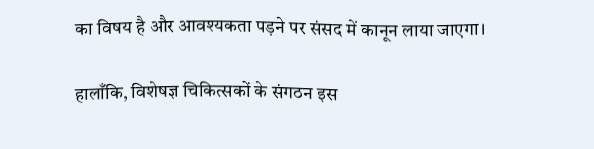का विषय है और आवश्यकता पड़ने पर संसद में कानून लाया जाएगा।

हालाँकि, विशेषज्ञ चिकित्सकों के संगठन इस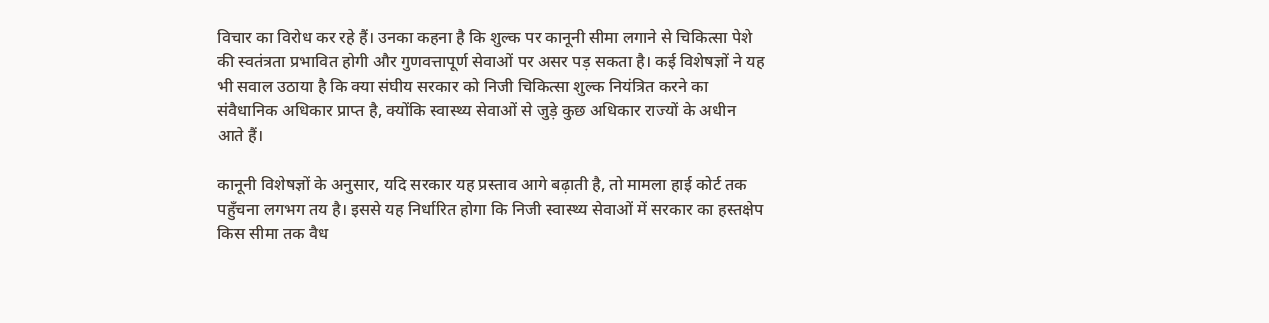विचार का विरोध कर रहे हैं। उनका कहना है कि शुल्क पर कानूनी सीमा लगाने से चिकित्सा पेशे की स्वतंत्रता प्रभावित होगी और गुणवत्तापूर्ण सेवाओं पर असर पड़ सकता है। कई विशेषज्ञों ने यह भी सवाल उठाया है कि क्या संघीय सरकार को निजी चिकित्सा शुल्क नियंत्रित करने का संवैधानिक अधिकार प्राप्त है, क्योंकि स्वास्थ्य सेवाओं से जुड़े कुछ अधिकार राज्यों के अधीन आते हैं।

कानूनी विशेषज्ञों के अनुसार, यदि सरकार यह प्रस्ताव आगे बढ़ाती है, तो मामला हाई कोर्ट तक पहुँचना लगभग तय है। इससे यह निर्धारित होगा कि निजी स्वास्थ्य सेवाओं में सरकार का हस्तक्षेप किस सीमा तक वैध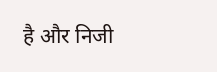है और निजी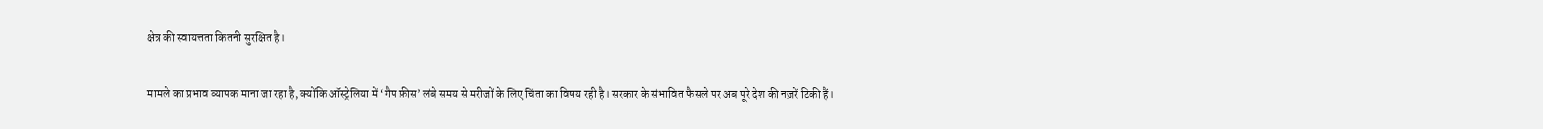क्षेत्र की स्वायत्तता कितनी सुरक्षित है।

मामले का प्रभाव व्यापक माना जा रहा है, क्योंकि ऑस्ट्रेलिया में ‘गैप फ़ीस’ लंबे समय से मरीजों के लिए चिंता का विषय रही है। सरकार के संभावित फैसले पर अब पूरे देश की नज़रें टिकी हैं।